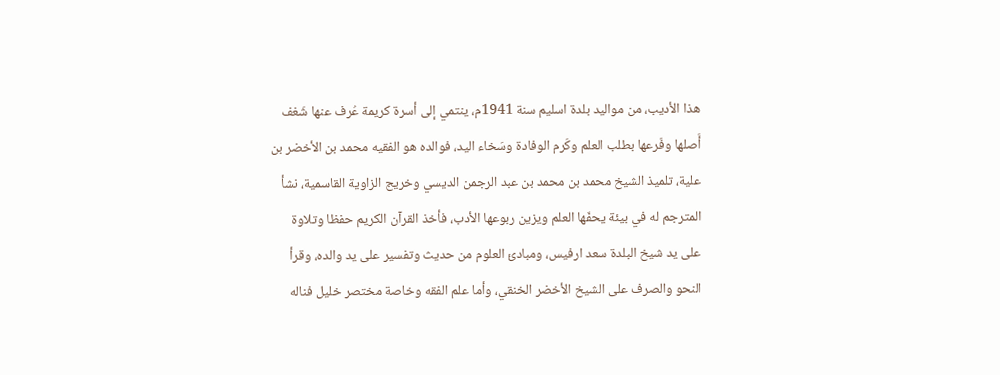هذا الأديب، من مواليد بلدة اسليم سنة 1941م، ينتمي إلى أسرة كريمة عُرف عنها شَغف أَصلها وفَرعها بطلب العلم وكَرم الوفادة وسَخاء اليد، فوالده هو الفقيه محمد بن الأخضر بن علية، تلميذ الشيخ محمد بن محمد بن عبد الرجمن الديسي وخريج الزاوية القاسمية، نشأ المترجم له في بيئة يحفّها العلم ويزين ربوعها الأدب، فأخذ القرآن الكريم حفظا وتلاوة على يد شيخ البلدة سعد ارفيس، ومبادئ العلوم من حديث وتفسير على يد والده، وقرأ النحو والصرف على الشيخ الأخضر الخنقي، وأما علم الفقه وخاصة مختصر خليل فناله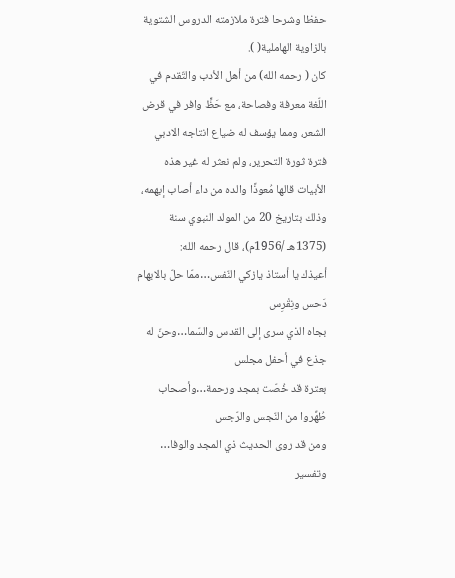حفظا وشرحا فترة ملازمته الدروس الشتوية بالزاوية الهاملية( ).
كان ( رحمه الله) من أهل الأدب والتّقدم في اللّغة معرفة وفصاحة، مع حَظٍّ وافر في قرض الشعر، ومما يؤسف له ضياع انتاجه الادبي فترة ثورة التحرير، ولم نعثر له غير هذه
الأبيات قالها مُعوذًا والده من داء أصاب إبهمه، وذلك بتاريخ 20 من المولد النبوي سنة (1375هـ /1956م)، قال رحمه الله:
أعيذك يا أستاذ يازكي النّفس…ممّا حلّ بالابهام دَحس ونِقْرِس
بجاه الذي سرى إلى القدس والسّما…وحنّ له جذع في أحفل مجلس
بعترة قد خُصّت بمجد ورحمة…وأصحاب طُهِّروا من النّجس والرّجس
ومن قد روى الحديث ذي المجد والوفا… وتفسير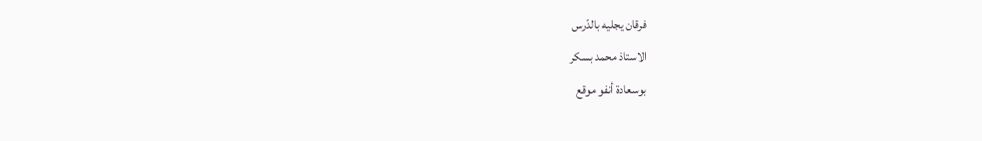فرقان يجليه بالدّرس
الاستاذ محمد بسكر
بوسعادة أنفو موقع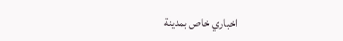اخباري خاص بمدينة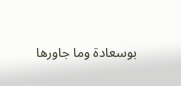بوسعادة وما جاورها